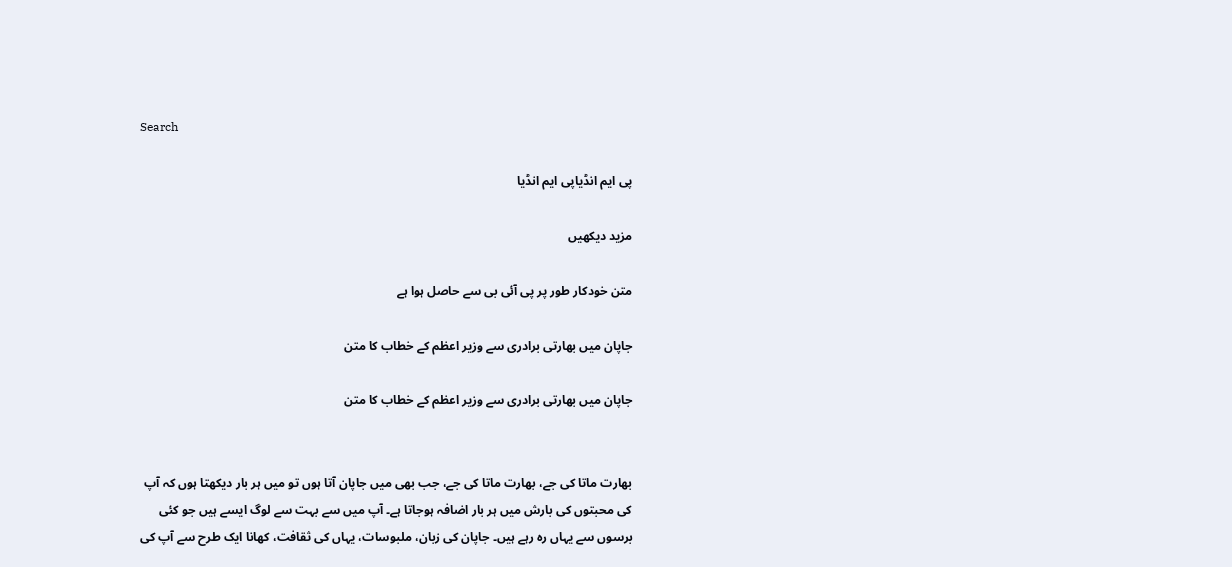Search

پی ایم انڈیاپی ایم انڈیا

مزید دیکھیں

متن خودکار طور پر پی آئی بی سے حاصل ہوا ہے

جاپان میں بھارتی برادری سے وزیر اعظم کے خطاب کا متن

جاپان میں بھارتی برادری سے وزیر اعظم کے خطاب کا متن


بھارت ماتا کی جے، بھارت ماتا کی جے، جب بھی میں جاپان آتا ہوں تو میں ہر بار دیکھتا ہوں کہ آپ کی محبتوں کی بارش میں ہر بار اضافہ ہوجاتا ہے۔ آپ میں سے بہت سے لوگ ایسے ہیں جو کئی برسوں سے یہاں رہ رہے ہیں۔ جاپان کی زبان، ملبوسات، یہاں کی ثقافت، کھانا ایک طرح سے آپ کی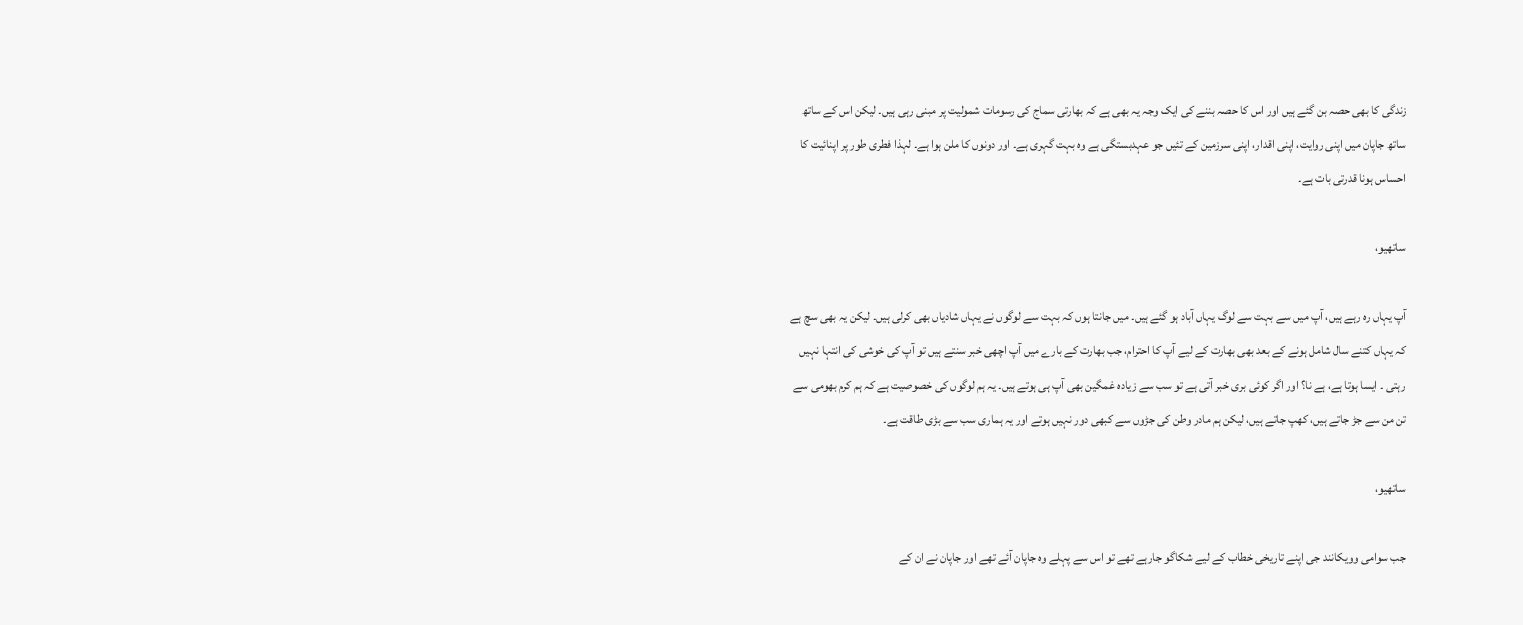زندگی کا بھی حصہ بن گئے ہیں اور اس کا حصہ بننے کی ایک وجہ یہ بھی ہے کہ بھارتی سماج کی رسومات شمولیت پر مبنی رہی ہیں۔ لیکن اس کے ساتھ ساتھ جاپان میں اپنی روایت، اپنی اقدار، اپنی سرزمین کے تئیں جو عہدبستگی ہے وہ بہت گہری ہے۔ اور دونوں کا ملن ہوا ہے۔ لہذا فطری طور پر اپنائیت کا احساس ہونا قدرتی بات ہے۔

ساتھیو،

آپ یہاں رہ رہے ہیں، آپ میں سے بہت سے لوگ یہاں آباد ہو گئے ہیں۔ میں جانتا ہوں کہ بہت سے لوگوں نے یہاں شادیاں بھی کرلی ہیں۔ لیکن یہ بھی سچ ہے کہ یہاں کتنے سال شامل ہونے کے بعد بھی بھارت کے لیے آپ کا احترام، جب بھارت کے بارے میں آپ اچھی خبر سنتے ہیں تو آپ کی خوشی کی انتہا نہیں رہتی ۔ ایسا ہوتا ہے، ہے نا؟ اور اگر کوئی بری خبر آتی ہے تو سب سے زیادہ غمگین بھی آپ ہی ہوتے ہیں۔ یہ ہم لوگوں کی خصوصیت ہے کہ ہم کرم بھومی سے تن من سے جڑ جاتے ہیں، کھپ جاتے ہیں، لیکن ہم مادر وطن کی جڑوں سے کبھی دور نہیں ہوتے اور یہ ہماری سب سے بڑی طاقت ہے۔

ساتھیو،

جب سوامی وویکانند جی اپنے تاریخی خطاب کے لیے شکاگو جارہے تھے تو اس سے پہلے وہ جاپان آئے تھے اور جاپان نے ان کے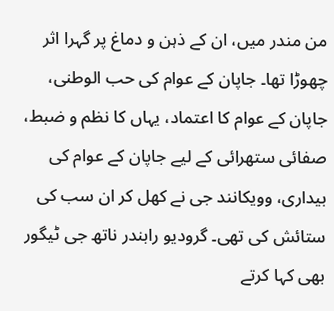من مندر میں، ان کے ذہن و دماغ پر گہرا اثر چھوڑا تھا۔ جاپان کے عوام کی حب الوطنی، جاپان کے عوام کا اعتماد، یہاں کا نظم و ضبط، صفائی ستھرائی کے لیے جاپان کے عوام کی بیداری، وویکانند جی نے کھل کر ان سب کی ستائش کی تھی۔ گرودیو رابندر ناتھ جی ٹیگور بھی کہا کرتے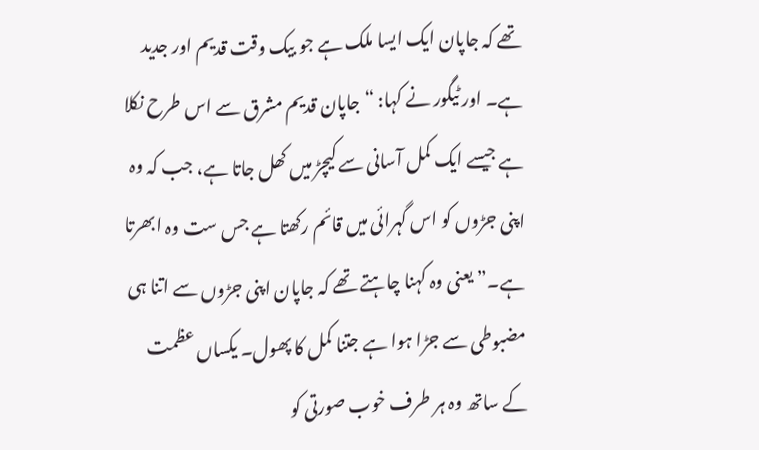تھے کہ جاپان ایک ایسا ملک ہے جو بیک وقت قدیم اور جدید ہے۔ اور ٹیگور نے کہا: “جاپان قدیم مشرق سے اس طرح نکلا ہے جیسے ایک کمل آسانی سے کیچڑ میں کھل جاتا ہے، جب کہ وہ اپنی جڑوں کو اس گہرائی میں قائم رکھتا ہے جس ست وہ ابھرتا ہے۔” یعنی وہ کہنا چاہتے تھے کہ جاپان اپنی جڑوں سے اتنا ہی مضبوطی سے جڑا ہوا ہے جتنا کمل کا پھول۔ یکساں عظمت کے ساتھ وہ ہر طرف خوب صورتی کو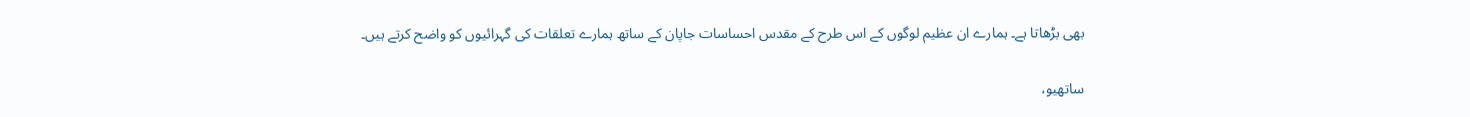بھی بڑھاتا ہے۔ ہمارے ان عظیم لوگوں کے اس طرح کے مقدس احساسات جاپان کے ساتھ ہمارے تعلقات کی گہرائیوں کو واضح کرتے ہیں۔

ساتھیو،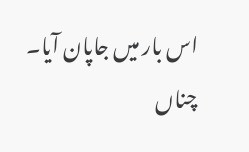اس بار میں جاپان آیا۔ چناں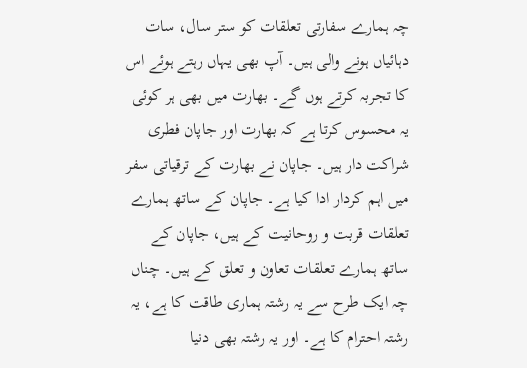چہ ہمارے سفارتی تعلقات کو ستر سال، سات دہائیاں ہونے والی ہیں۔ آپ بھی یہاں رہتے ہوئے اس کا تجربہ کرتے ہوں گے۔ بھارت میں بھی ہر کوئی یہ محسوس کرتا ہے کہ بھارت اور جاپان فطری شراکت دار ہیں۔ جاپان نے بھارت کے ترقیاتی سفر میں اہم کردار ادا کیا ہے۔ جاپان کے ساتھ ہمارے تعلقات قربت و روحانیت کے ہیں، جاپان کے ساتھ ہمارے تعلقات تعاون و تعلق کے ہیں۔ چناں چہ ایک طرح سے یہ رشتہ ہماری طاقت کا ہے، یہ رشتہ احترام کا ہے۔ اور یہ رشتہ بھی دنیا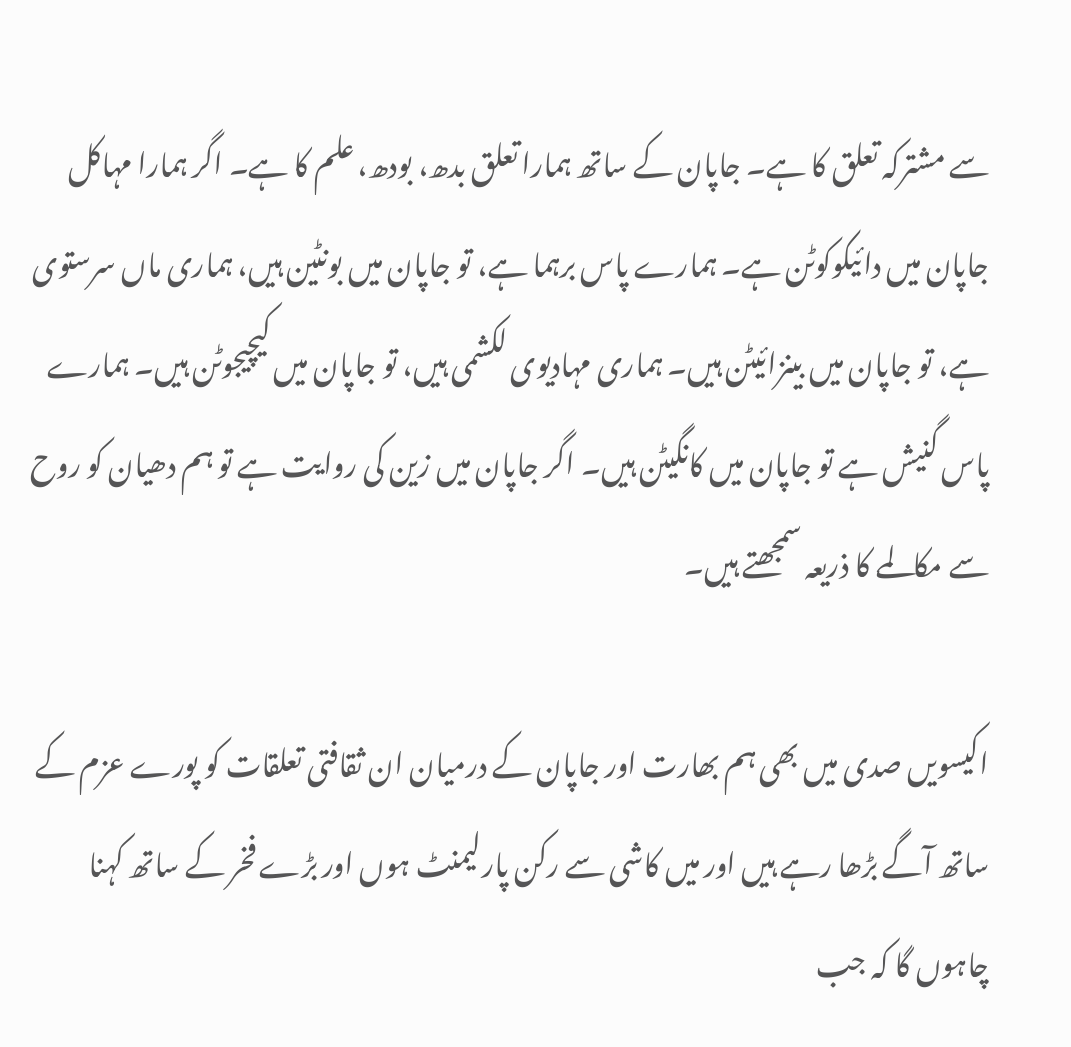سے مشترکہ تعلق کا ہے۔ جاپان کے ساتھ ہمارا تعلق بدھ، بودھ، علم کا ہے۔ اگر ہمارا مہاکل جاپان میں دائیکوکوٹن ہے۔ ہمارے پاس برہما ہے، تو جاپان میں بونٹین ہیں، ہماری ماں سرستوی ہے، تو جاپان میں بینزائیٹن ہیں۔ ہماری مہادیوی لکشمی ہیں، تو جاپان میں کیچیجوٹن ہیں۔ ہمارے پاس گنیش ہے تو جاپان میں کانگیٹن ہیں۔ اگر جاپان میں زین کی روایت ہے تو ہم دھیان کو روح سے مکالمے کا ذریعہ سمجھتے ہیں۔

اکیسویں صدی میں بھی ہم بھارت اور جاپان کے درمیان ان ثقافتی تعلقات کو پورے عزم کے ساتھ آگے بڑھا رہے ہیں اور میں کاشی سے رکن پارلیمنٹ ہوں اور بڑے فخر کے ساتھ کہنا چاہوں گا کہ جب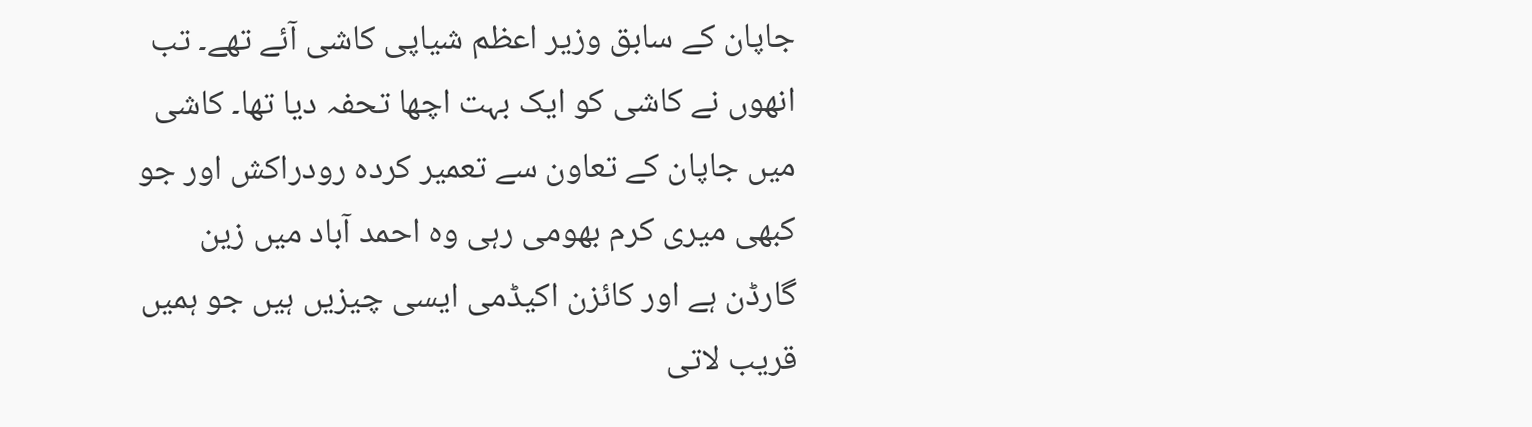جاپان کے سابق وزیر اعظم شیاپی کاشی آئے تھے۔ تب انھوں نے کاشی کو ایک بہت اچھا تحفہ دیا تھا۔ کاشی میں جاپان کے تعاون سے تعمیر کردہ رودراکش اور جو کبھی میری کرم بھومی رہی وہ احمد آباد میں زین گارڈن ہے اور کائزن اکیڈمی ایسی چیزیں ہیں جو ہمیں قریب لاتی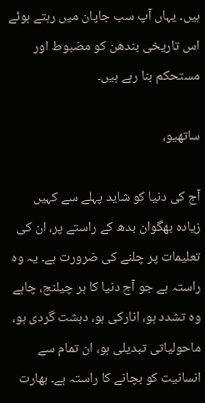ہیں۔ یہاں آپ سب جاپان میں رہتے ہوئے اس تاریخی بندھن کو مضبوط اور مستحکم بنا رہے ہیں۔

ساتھیو،

آج کی دنیا کو شاید پہلے سے کہیں زیادہ بھگوان بدھ کے راستے پر، ان کی تعلیمات پر چلنے کی ضرورت ہے۔ یہ وہ راستہ ہے جو آج دنیا کا ہر چیلنج، چاہے وہ تشدد ہو، انارکی ہو، دہشت گردی ہو، ماحولیاتی تبدیلی ہو، ان تمام سے انسانیت کو بچانے کا راستہ ہے۔ بھارت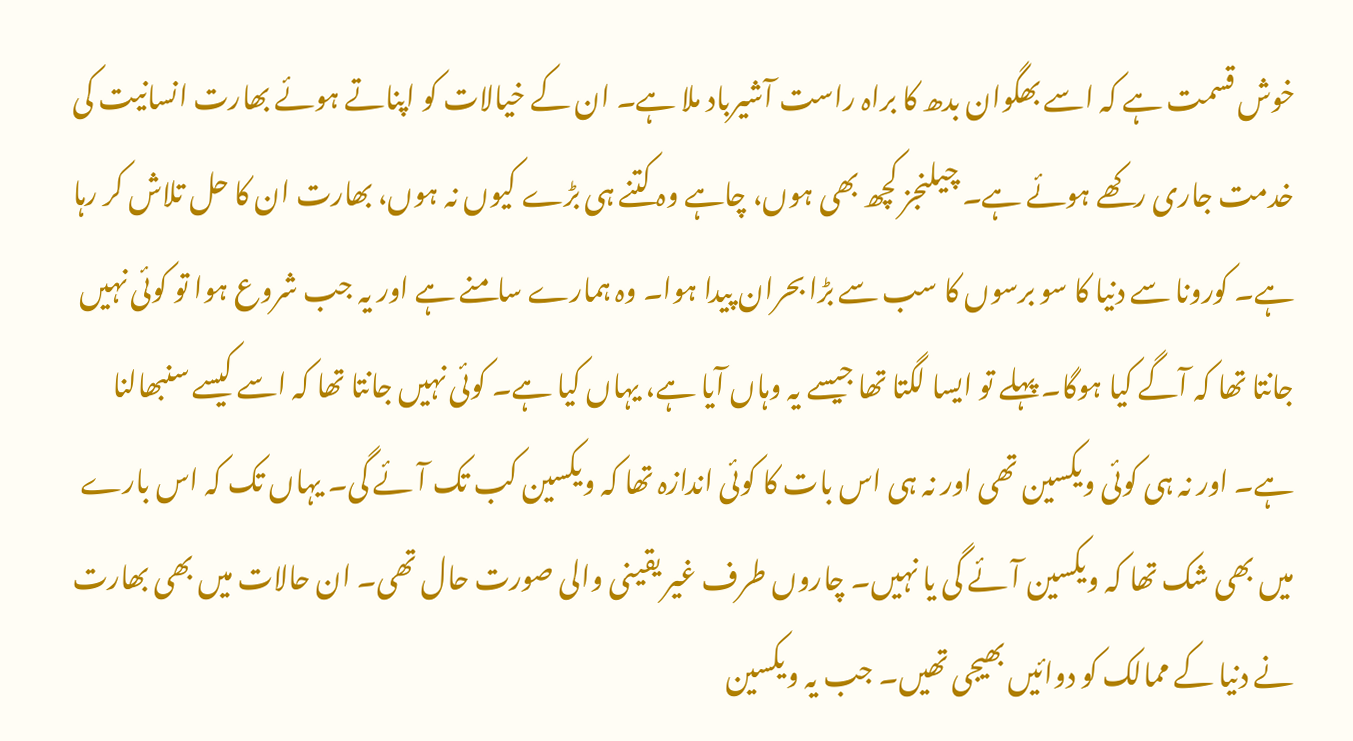خوش قسمت ہے کہ اسے بھگوان بدھ کا براہ راست آشیرباد ملا ہے۔ ان کے خیالات کو اپناتے ہوئے بھارت انسانیت کی خدمت جاری رکھے ہوئے ہے۔ چیلنجز کچھ بھی ہوں، چاہے وہ کتنے ہی بڑے کیوں نہ ہوں، بھارت ان کا حل تلاش کر رہا ہے۔ کورونا سے دنیا کا سو برسوں کا سب سے بڑا بحران پیدا ہوا۔ وہ ہمارے سامنے ہے اور یہ جب شروع ہوا تو کوئی نہیں جانتا تھا کہ آگے کیا ہوگا۔ پہلے تو ایسا لگتا تھا جیسے یہ وہاں آیا ہے، یہاں کیا ہے۔ کوئی نہیں جانتا تھا کہ اسے کیسے سنبھالنا ہے۔ اور نہ ہی کوئی ویکسین تھی اور نہ ہی اس بات کا کوئی اندازہ تھا کہ ویکسین کب تک آئے گی۔ یہاں تک کہ اس بارے میں بھی شک تھا کہ ویکسین آئے گی یا نہیں۔ چاروں طرف غیر یقینی والی صورت حال تھی۔ ان حالات میں بھی بھارت نے دنیا کے ممالک کو دوائیں بھیجی تھیں۔ جب یہ ویکسین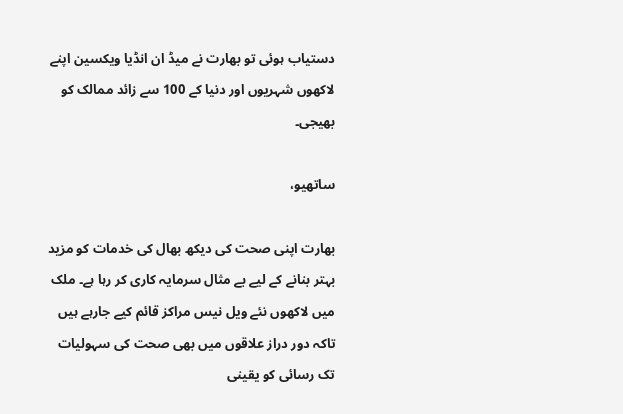دستیاب ہوئی تو بھارت نے میڈ ان انڈیا ویکسین اپنے لاکھوں شہریوں اور دنیا کے 100 سے زائد ممالک کو بھیجی۔

ساتھیو،

بھارت اپنی صحت کی دیکھ بھال کی خدمات کو مزید بہتر بنانے کے لیے بے مثال سرمایہ کاری کر رہا ہے۔ ملک میں لاکھوں نئے ویل نیس مراکز قائم کیے جارہے ہیں تاکہ دور دراز علاقوں میں بھی صحت کی سہولیات تک رسائی کو یقینی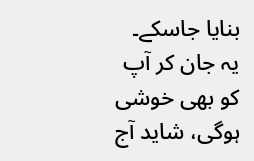بنایا جاسکے۔ یہ جان کر آپ کو بھی خوشی ہوگی، شاید آج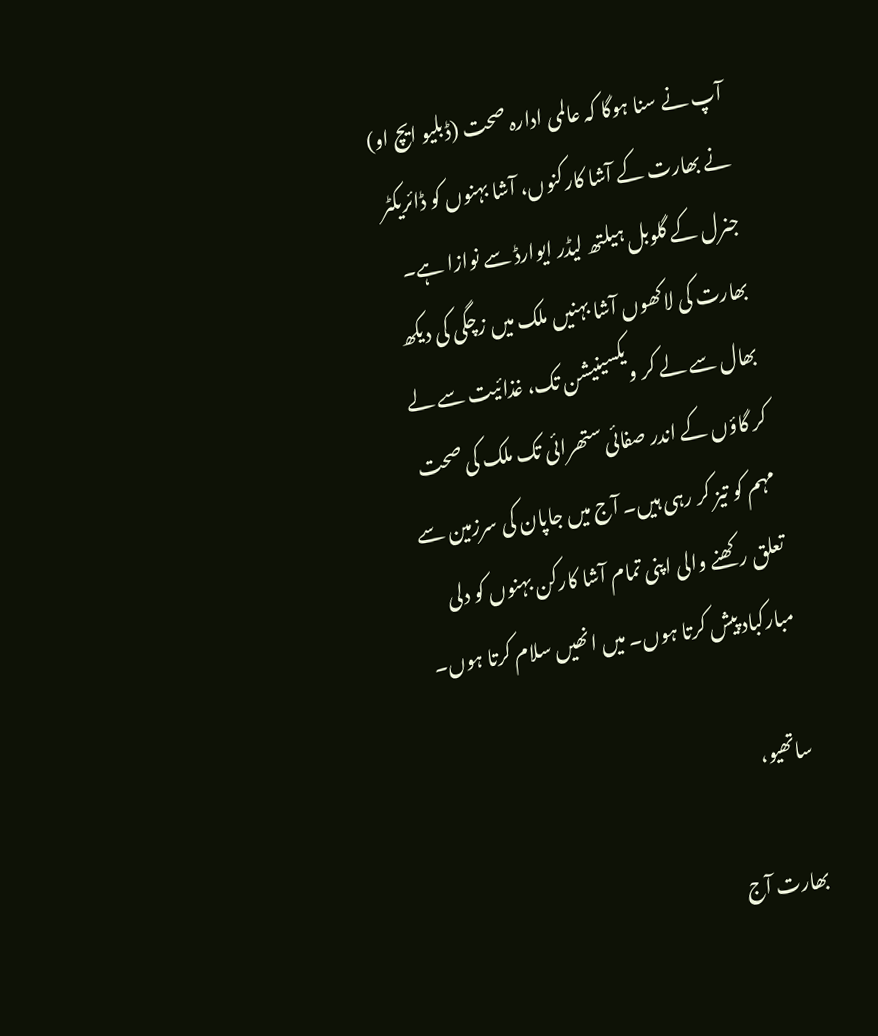آپ نے سنا ہوگا کہ عالمی ادارہ صحت (ڈبلیو ایچ او) نے بھارت کے آشا کارکنوں، آشا بہنوں کو ڈائریکٹر جنرل کے گلوبل ہیلتھ لیڈر ایوارڈ سے نوازا ہے۔ بھارت کی لاکھوں آشا بہنیں ملک میں زچگی کی دیکھ بھال سے لے کر ویکسینیشن تک، غذائیت سے لے کر گاؤں کے اندر صفائی ستھرائی تک ملک کی صحت مہم کو تیز کر رہی ہیں۔ آج میں جاپان کی سرزمین سے تعلق رکھنے والی اپنی تمام آشا کارکن بہنوں کو دلی مبارکباد پیش کرتا ہوں۔ میں انھیں سلام کرتا ہوں۔

ساتھیو،

بھارت آج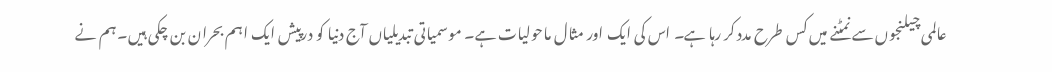عالمی چیلنجوں سے نمٹنے میں کس طرح مدد کر رہا ہے۔ اس کی ایک اور مثال ماحولیات ہے۔ موسمیاتی تبدیلیاں آج دنیا کو درپیش ایک اہم بحران بن چکی ہیں۔ ہم نے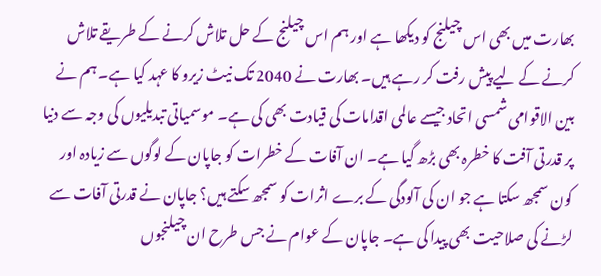بھارت میں بھی اس چیلنج کو دیکھا ہے اور ہم اس چیلنج کے حل تلاش کرنے کے طریقے تلاش کرنے کے لیے پیش رفت کر رہے ہیں۔ بھارت نے 2040 تک نیٹ زیرو کا عہد کیا ہے۔ ہم نے بین الاقوامی شمسی اتحاد جیسے عالمی اقدامات کی قیادت بھی کی ہے۔ موسمیاتی تبدیلیوں کی وجہ سے دنیا پر قدرتی آفت کا خطرہ بھی بڑھ گیا ہے۔ ان آفات کے خطرات کو جاپان کے لوگوں سے زیادہ اور کون سمجھ سکتا ہے جو ان کی آلودگی کے برے اثرات کو سمجھ سکتے ہیں؟ جاپان نے قدرتی آفات سے لڑنے کی صلاحیت بھی پیدا کی ہے۔ جاپان کے عوام نے جس طرح ان چیلنجوں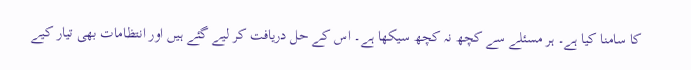کا سامنا کیا ہے۔ ہر مسئلے سے کچھ نہ کچھ سیکھا ہے۔ اس کے حل دریافت کر لیے گئے ہیں اور انتظامات بھی تیار کیے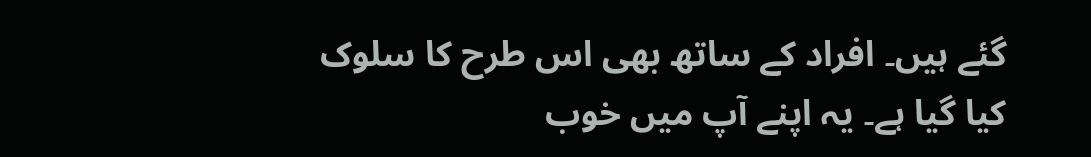گئے ہیں۔ افراد کے ساتھ بھی اس طرح کا سلوک کیا گیا ہے۔ یہ اپنے آپ میں خوب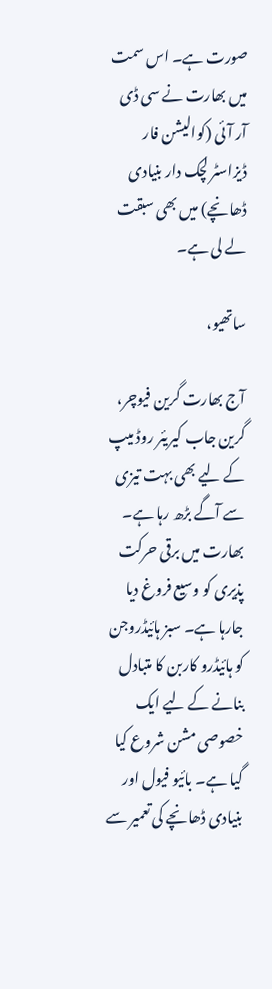صورت ہے۔ اس سمت میں بھارت نے سی ڈی آر آئی (کوالیشن فار ڈیزاسٹر لچک دار بنیادی ڈھانچے) میں بھی سبقت لے لی ہے۔

ساتھیو،

آج بھارت گرین فیوچر، گرین جاب کیریئر روڈ میپ کے لیے بھی بہت تیزی سے آگے بڑھ رہا ہے۔ بھارت میں برقی حرکت پذیری کو وسیع فروغ دیا جارہا ہے۔ سبز ہائیڈروجن کو ہائیڈرو کاربن کا متبادل بنانے کے لیے ایک خصوصی مشن شروع کیا گیا ہے۔ بائیو فیول اور بنیادی ڈھانچے کی تعمیر سے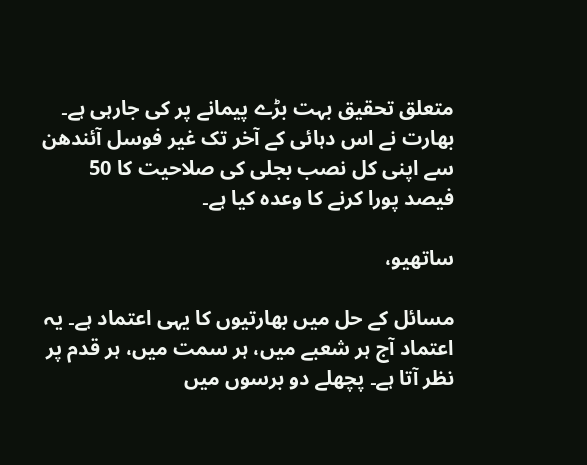متعلق تحقیق بہت بڑے پیمانے پر کی جارہی ہے۔ بھارت نے اس دہائی کے آخر تک غیر فوسل آئندھن سے اپنی کل نصب بجلی کی صلاحیت کا 50 فیصد پورا کرنے کا وعدہ کیا ہے۔

ساتھیو،

مسائل کے حل میں بھارتیوں کا یہی اعتماد ہے۔ یہ اعتماد آج ہر شعبے میں، ہر سمت میں، ہر قدم پر نظر آتا ہے۔ پچھلے دو برسوں میں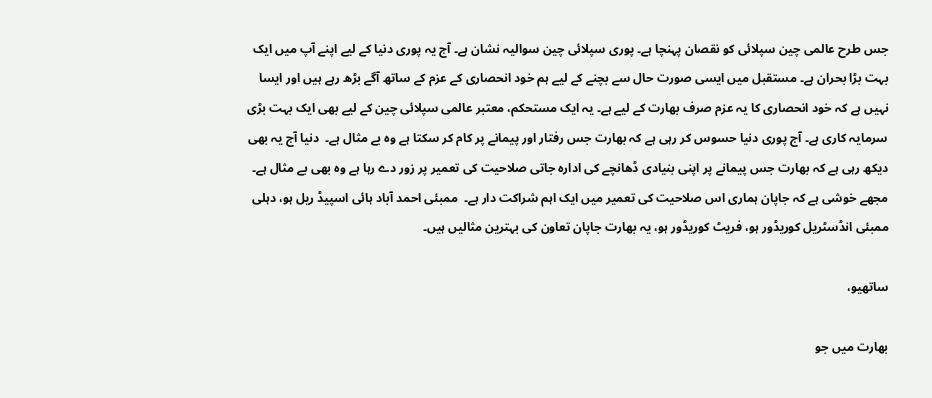جس طرح عالمی چین سپلائی کو نقصان پہنچا ہے۔ پوری سپلائی چین سوالیہ نشان ہے۔ آج یہ پوری دنیا کے لیے اپنے آپ میں ایک بہت بڑا بحران ہے۔ مستقبل میں ایسی صورت حال سے بچنے کے لیے ہم خود انحصاری کے عزم کے ساتھ آگے بڑھ رہے ہیں اور ایسا نہیں ہے کہ خود انحصاری کا یہ عزم صرف بھارت کے لیے ہے۔ یہ ایک مستحکم، معتبر عالمی سپلائی چین کے لیے بھی ایک بہت بڑی سرمایہ کاری ہے۔ آج پوری دنیا حسوس کر رہی ہے کہ بھارت جس رفتار اور پیمانے پر کام کر سکتا ہے وہ بے مثال ہے۔  دنیا آج یہ بھی دیکھ رہی ہے کہ بھارت جس پیمانے پر اپنی بنیادی ڈھانچے کی ادارہ جاتی صلاحیت کی تعمیر پر زور دے رہا ہے وہ بھی بے مثال ہے۔ مجھے خوشی ہے کہ جاپان ہماری اس صلاحیت کی تعمیر میں ایک اہم شراکت دار ہے۔  ممبئی احمد آباد ہائی اسپیڈ ریل ہو، دہلی ممبئی انڈسٹریل کوریڈور ہو، فریٹ کوریڈور ہو، یہ بھارت جاپان تعاون کی بہترین مثالیں ہیں۔

ساتھیو،

بھارت میں جو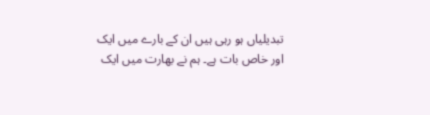تبدیلیاں ہو رہی ہیں ان کے بارے میں ایک اور خاص بات ہے۔ ہم نے بھارت میں ایک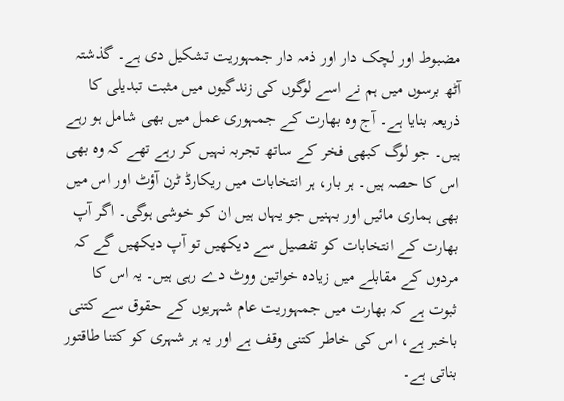مضبوط اور لچک دار اور ذمہ دار جمہوریت تشکیل دی ہے۔ گذشتہ آٹھ برسوں میں ہم نے اسے لوگوں کی زندگیوں میں مثبت تبدیلی کا ذریعہ بنایا ہے۔ آج وہ بھارت کے جمہوری عمل میں بھی شامل ہو رہے ہیں۔ جو لوگ کبھی فخر کے ساتھ تجربہ نہیں کر رہے تھے کہ وہ بھی اس کا حصہ ہیں۔ ہر بار، ہر انتخابات میں ریکارڈ ٹرن آؤٹ اور اس میں بھی ہماری مائیں اور بہنیں جو یہاں ہیں ان کو خوشی ہوگی۔ اگر آپ بھارت کے انتخابات کو تفصیل سے دیکھیں تو آپ دیکھیں گے کہ مردوں کے مقابلے میں زیادہ خواتین ووٹ دے رہی ہیں۔ یہ اس کا ثبوت ہے کہ بھارت میں جمہوریت عام شہریوں کے حقوق سے کتنی باخبر ہے، اس کی خاطر کتنی وقف ہے اور یہ ہر شہری کو کتنا طاقتور بناتی ہے۔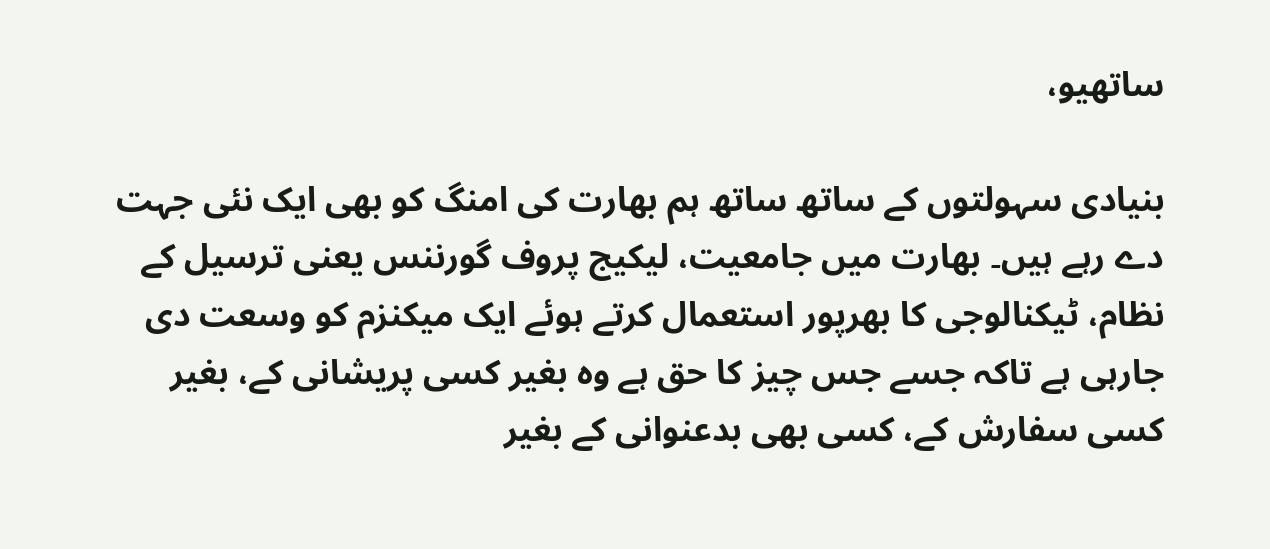ساتھیو،

بنیادی سہولتوں کے ساتھ ساتھ ہم بھارت کی امنگ کو بھی ایک نئی جہت دے رہے ہیں۔ بھارت میں جامعیت، لیکیج پروف گورننس یعنی ترسیل کے نظام، ٹیکنالوجی کا بھرپور استعمال کرتے ہوئے ایک میکنزم کو وسعت دی جارہی ہے تاکہ جسے جس چیز کا حق ہے وہ بغیر کسی پریشانی کے، بغیر کسی سفارش کے، کسی بھی بدعنوانی کے بغیر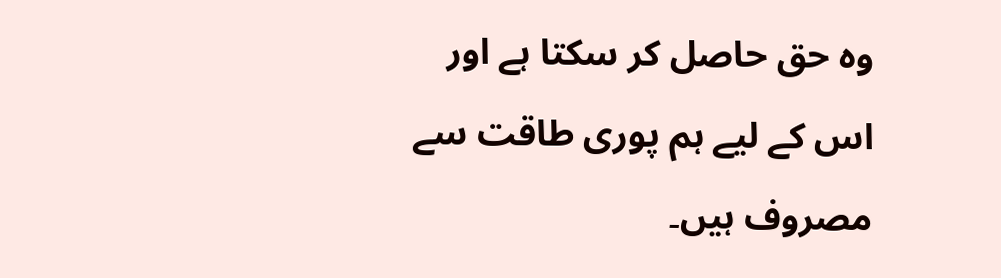وہ حق حاصل کر سکتا ہے اور اس کے لیے ہم پوری طاقت سے مصروف ہیں۔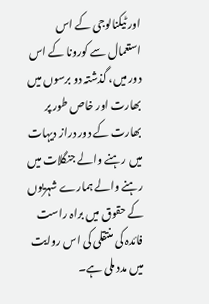اور ٹیکنالوجی کے اس استعمال سے کورونا کے اس دور میں، گذشتہ دو برسوں میں بھارت اور خاص طور پر بھارت کے دور دراز دیہات میں رہنے والے جنگلات میں رہنے والے ہمارے شہریوں کے حقوق میں براہ راست فائدہ کی منتقلی کی اس روایت میں مدد ملی ہے۔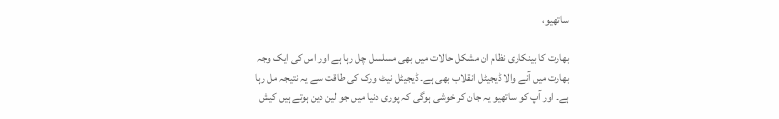ساتھیو،

بھارت کا بینکاری نظام ان مشکل حالات میں بھی مسلسل چل رہا ہے اور اس کی ایک وجہ بھارت میں آنے والا ڈیجیٹل انقلاب بھی ہے۔ ڈیجیٹل نیٹ ورک کی طاقت سے یہ نتیجہ مل رہا ہے۔ اور آپ کو ساتھیو یہ جان کر خوشی ہوگی کہ پوری دنیا میں جو لین دین ہوتے ہیں کیش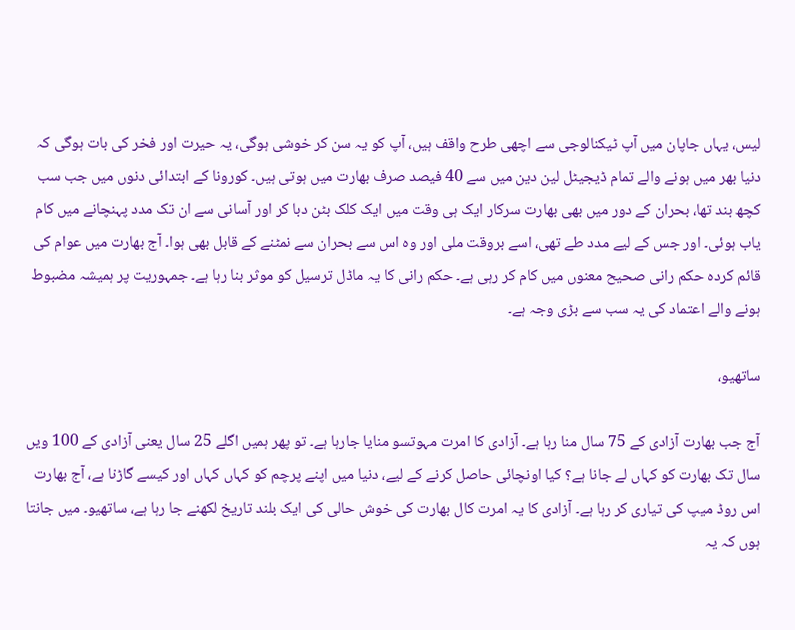لیس، یہاں جاپان میں آپ ٹیکنالوجی سے اچھی طرح واقف ہیں، آپ کو یہ سن کر خوشی ہوگی، یہ حیرت اور فخر کی بات ہوگی کہ دنیا بھر میں ہونے والے تمام ڈیجیٹل لین دین میں سے 40 فیصد صرف بھارت میں ہوتی ہیں۔ کورونا کے ابتدائی دنوں میں جب سب کچھ بند تھا، بحران کے دور میں بھی بھارت سرکار ایک ہی وقت میں ایک کلک بٹن دبا کر اور آسانی سے ان تک مدد پہنچانے میں کام یاب ہوئی۔ اور جس کے لیے مدد طے تھی، اسے بروقت ملی اور وہ اس سے بحران سے نمٹنے کے قابل بھی ہوا۔ آج بھارت میں عوام کی قائم کردہ حکم رانی صحیح معنوں میں کام کر رہی ہے۔ حکم رانی کا یہ ماڈل ترسیل کو موثر بنا رہا ہے۔ جمہوریت پر ہمیشہ مضبوط ہونے والے اعتماد کی یہ سب سے بڑی وجہ ہے۔

ساتھیو،

آج جب بھارت آزادی کے 75 سال منا رہا ہے۔ آزادی کا امرت مہوتسو منایا جارہا ہے۔ تو پھر ہمیں اگلے 25 سال یعنی آزادی کے 100 ویں سال تک بھارت کو کہاں لے جانا ہے؟ کیا اونچائی حاصل کرنے کے لیے، دنیا میں اپنے پرچم کو کہاں کہاں اور کیسے گاڑنا ہے، آج بھارت اس روڈ میپ کی تیاری کر رہا ہے۔ آزادی کا یہ امرت کال بھارت کی خوش حالی کی ایک بلند تاریخ لکھنے جا رہا ہے، ساتھیو۔ میں جانتا ہوں کہ یہ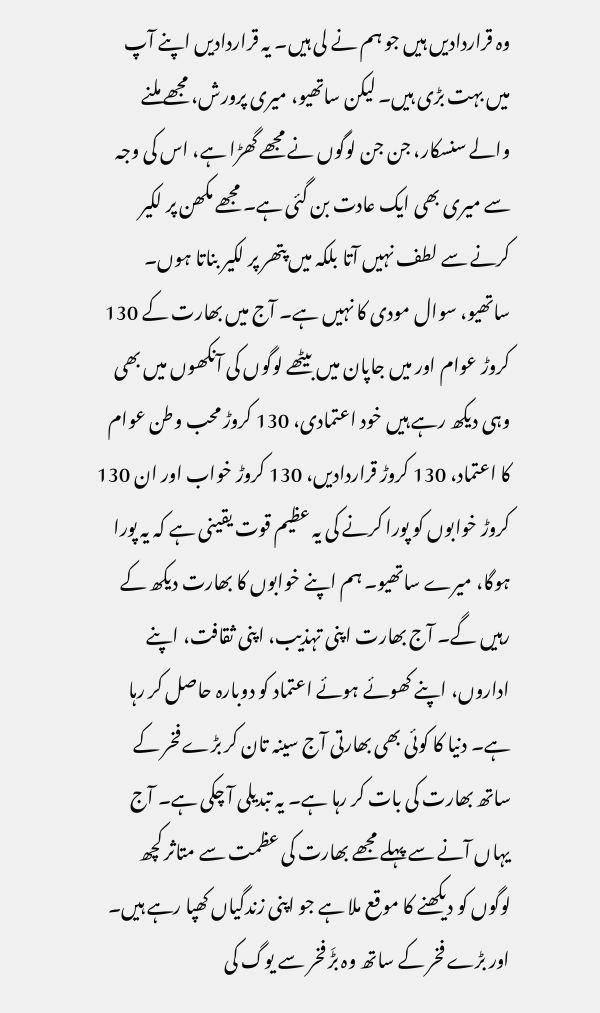وہ قراردادیں ہیں جو ہم نے لی ہیں۔ یہ قراردادیں اپنے آپ میں بہت بڑی ہیں۔ لیکن ساتھیو، میری پرورش، مجھے ملنے والے سنسکار، جن جن لوگوں نے مجھے گھڑا ہے، اس کی وجہ سے میری بھی ایک عادت بن گئی ہے۔ مجھے مکھن پر لکیر کرنے سے لطف نہیں آتا بلکہ میں پتھر پر لکیر بناتا ہوں۔ ساتھیو، سوال مودی کا نہیں ہے۔ آج میں بھارت کے 130 کروڑ عوام اور میں جاپان میں بیٹھے لوگوں کی آنکھوں میں بھی وہی دیکھ رہے ہیں خود اعتمادی، 130 کروڑ محب وطن عوام کا اعتماد، 130 کروڑ قراردادیں، 130 کروڑ خواب اور ان 130 کروڑ خوابوں کو پورا کرنے کی یہ عظیم قوت یقینی ہے کہ یہ پورا ہوگا، میرے ساتھیو۔ ہم اپنے خوابوں کا بھارت دیکھ کے رہیں گے۔ آج بھارت اپنی تہذیب، اپنی ثقافت، اپنے اداروں، اپنے کھوئے ہوئے اعتماد کو دوبارہ حاصل کر رہا ہے۔ دنیا کا کوئی بھی بھارتی آج سینہ تان کر بڑے فخر کے ساتھ بھارت کی بات کر رہا ہے۔ یہ تبدیلی آ چکی ہے۔ آج یہاں آنے سے پہلے مجھے بھارت کی عظمت سے متاثر کچھ لوگوں کو دیکھنے کا موقع ملا ہے جو اپنی زندگیاں کھپا رہے ہیں۔ اور بڑے فخر کے ساتھ وہ بڑَ فخر سے یوگ کی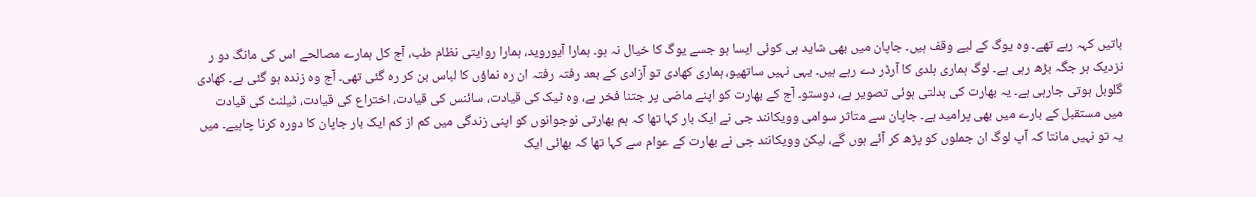باتیں کہہ رہے تھے۔ وہ یوگ کے لیے وقف ہیں۔ جاپان میں بھی شاید ہی کوئی ایسا ہو جسے یوگ کا خیال نہ ہو۔ ہمارا آیوروید، ہمارا روایتی نظام طب، آج کل ہمارے مصالحے اس کی مانگ دو ر نزدیک ہر جگہ بڑھ رہی ہے۔ لوگ ہماری ہلدی کا آرڈر دے رہے ہیں۔ یہی نہیں ساتھیو، ہماری کھادی تو آزادی کے بعد رفتہ رفتہ ان رہ نماؤں کا لباس بن کر رہ گئی تھی۔ آج وہ زندہ ہو گئی ہے۔ کھادی گلوبل ہوتی جارہی ہے۔ یہ بھارت کی بدلتی ہوئی تصویر ہے، دوستو۔ آج کے بھارت کو اپنے ماضی پر جتنا فخر ہے، وہ ٹیک کی قیادت، سائنس کی قیادت، اختراع کی قیادت، ٹیلنٹ کی قیادت میں مستقبل کے بارے میں بھی پرامید ہے۔ جاپان سے متاثر سوامی وویکانند جی نے ایک بار کہا تھا کہ ہم بھارتی نوجوانوں کو اپنی زندگی میں کم از کم ایک بار جاپان کا دورہ کرنا چاہیے۔ میں یہ تو نہیں مانتا کہ آپ لوگ ان جملوں کو پڑھ کر آئے ہوں گے، لیکن وویکانند جی نے بھارت کے عوام سے کہا تھا کہ بھائی ایک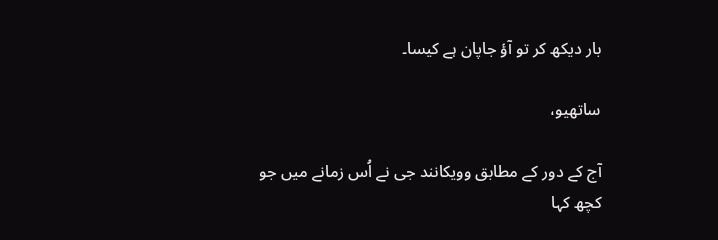بار دیکھ کر تو آؤ جاپان ہے کیسا۔

ساتھیو،

آج کے دور کے مطابق وویکانند جی نے اُس زمانے میں جو کچھ کہا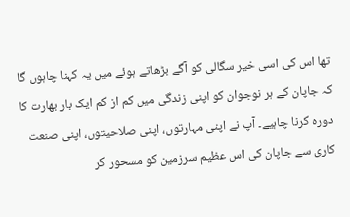تھا اس کی اسی خیر سگالی کو آگے بڑھاتے ہوئے میں یہ کہنا چاہوں گا کہ جاپان کے ہر نوجوان کو اپنی زندگی میں کم از کم ایک بار بھارت کا دورہ کرنا چاہیے۔ آپ نے اپنی مہارتوں، اپنی صلاحیتوں، اپنی صنعت کاری سے جاپان کی اس عظیم سرزمین کو مسحور کر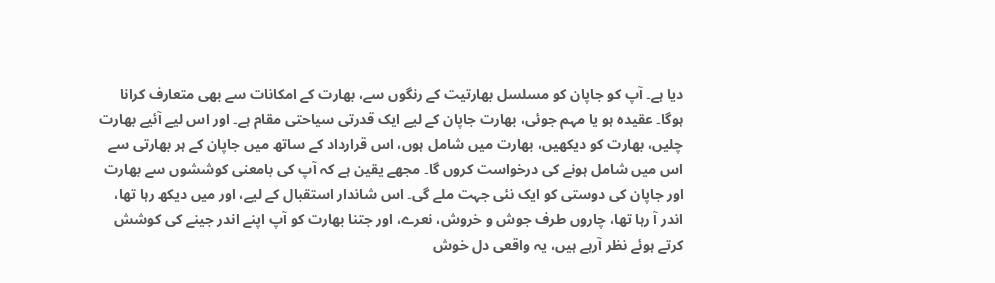دیا ہے۔ آپ کو جاپان کو مسلسل بھارتیت کے رنگوں سے، بھارت کے امکانات سے بھی متعارف کرانا ہوگا۔ عقیدہ ہو یا مہم جوئی، بھارت جاپان کے لیے ایک قدرتی سیاحتی مقام ہے۔ اور اس لیے آئیے بھارت چلیں، بھارت کو دیکھیں، بھارت میں شامل ہوں، اس قرارداد کے ساتھ میں جاپان کے ہر بھارتی سے اس میں شامل ہونے کی درخواست کروں گا۔ مجھے یقین ہے کہ آپ کی بامعنی کوششوں سے بھارت اور جاپان کی دوستی کو ایک نئی جہت ملے گی۔ اس شاندار استقبال کے لیے، اور میں دیکھ رہا تھا، اندر آ رہا تھا، چاروں طرف جوش و خروش، نعرے، اور جتنا بھارت کو آپ اپنے اندر جینے کی کوشش کرتے ہوئے نظر آرہے ہیں، یہ واقعی دل خوش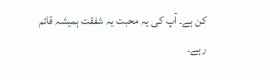کن ہے۔ آپ کی یہ محبت یہ شفقت ہمیشہ قائم رہے۔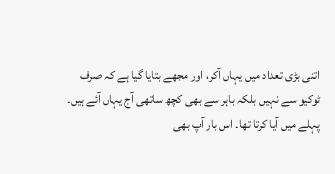اتنی بڑی تعداد میں یہاں آکر، اور مجھے بتایا گیا ہے کہ صرف ٹوکیو سے نہیں بلکہ باہر سے بھی کچھ ساتھی آج یہاں آئے ہیں۔ پہلے میں آیا کرتا تھا۔ اس بار آپ بھی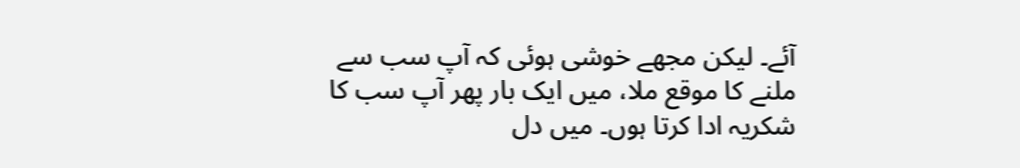آئے۔ لیکن مجھے خوشی ہوئی کہ آپ سب سے ملنے کا موقع ملا، میں ایک بار پھر آپ سب کا شکریہ ادا کرتا ہوں۔ میں دل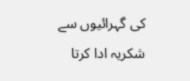کی گہرائیوں سے شکریہ ادا کرتا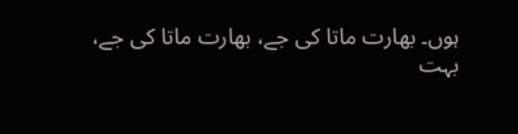ہوں۔ بھارت ماتا کی جے، بھارت ماتا کی جے، بہت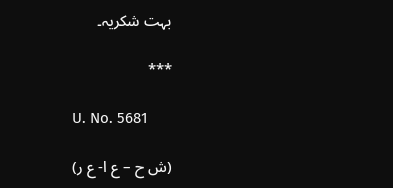بہت شکریہ۔

***

U. No. 5681

(ش ح – ع ا- ع ر)